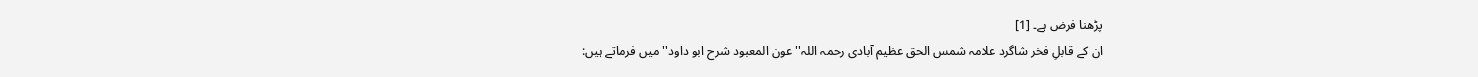پڑھنا فرض ہے۔ [1]
ان کے قابلِ فخر شاگرد علامہ شمس الحق عظیم آبادی رحمہ اللہ''عون المعبود شرح ابو داود''میں فرماتے ہیں: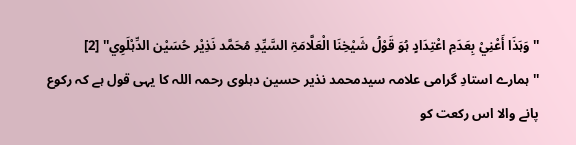''وَہَذَا أَعْنِيْ بِعَدَمِ اعْتِدَادٍ ہُوَ قَوْلُ شَیْخِنَا الْعَلَّامَۃِ السَّیِّدِ مُحَمَّد نَذِیْر حُسَیْن الدِّہْلَوِي'' [2]
''ہمارے استادِ گرامی علامہ سیدمحمد نذیر حسین دہلوی رحمہ اللہ کا یہی قول ہے کہ رکوع پانے والا اس رکعت کو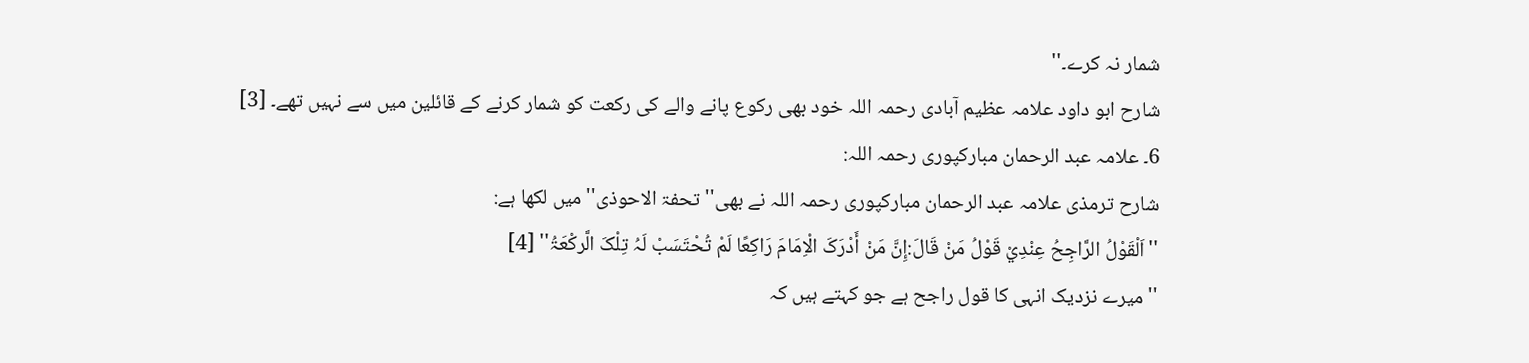شمار نہ کرے۔''
شارح ابو داود علامہ عظیم آبادی رحمہ اللہ خود بھی رکوع پانے والے کی رکعت کو شمار کرنے کے قائلین میں سے نہیں تھے۔ [3]
6۔ علامہ عبد الرحمان مبارکپوری رحمہ اللہ:
شارح ترمذی علامہ عبد الرحمان مبارکپوری رحمہ اللہ نے بھی''تحفۃ الاحوذی''میں لکھا ہے:
''اَلْقَوْلُ الرَّاجِحُ عِنْدِيْ قَوْلُ مَنْ قَالَ:إِنَّ مَنْ أَدْرَکَ الْاِمَامَ رَاکِعًا لَمْ تُحْتَسَبْ لَہُ تِلْکَ الَّرکْعَۃُ'' [4]
''میرے نزدیک انہی کا قول راجح ہے جو کہتے ہیں کہ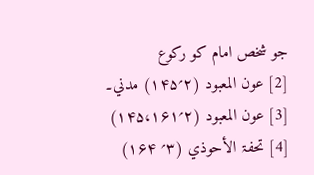جو شخص امام کو رکوع
[2] عون المعبود (۲؍۱۴۵) مدني۔
[3] عون المعبود (۲؍۱۴۵،۱۶۱)
[4] تحفۃ الأحوذي (۳؍ ۱۶۴)